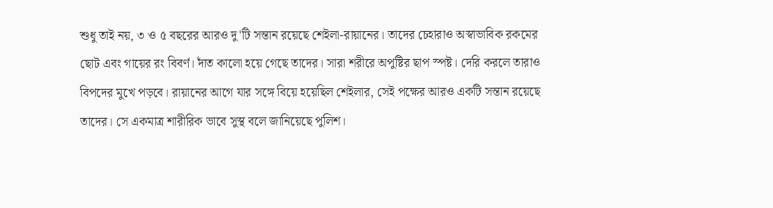শুধু তাই নয়, ৩ ও ৫ বছরের আরও দু'টি সন্তান রয়েছে শেইলা-রায়ানের। তাদের চেহারাও অস্বাভাবিক রকমের ছোট এবং গায়ের রং বিবর্ণ। দাঁত কালো হয়ে গেছে তাদের। সারা শরীরে অপুষ্টির ছাপ স্পষ্ট। দেরি করলে তারাও বিপদের মুখে পড়বে। রায়ানের আগে যার সঙ্গে বিয়ে হয়েছিল শেইলার, সেই পক্ষের আরও একটি সন্তান রয়েছে তাদের। সে একমাত্র শারীরিক ভাবে সুস্থ বলে জানিয়েছে পুলিশ।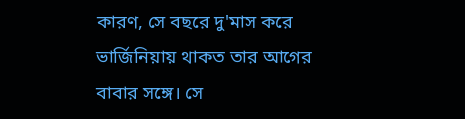কারণ, সে বছরে দু'মাস করে ভার্জিনিয়ায় থাকত তার আগের বাবার সঙ্গে। সে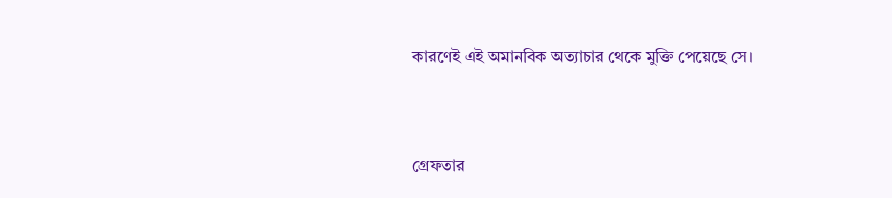কারণেই এই অমানবিক অত্যাচার থেকে মুক্তি পেয়েছে সে।


গ্রেফতার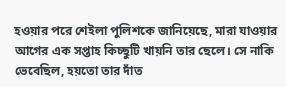হওয়ার পরে শেইলা পুলিশকে জানিয়েছে, মারা যাওয়ার আগের এক সপ্তাহ কিচ্ছুটি খায়নি তার ছেলে। সে নাকি ভেবেছিল, হয়তো তার দাঁত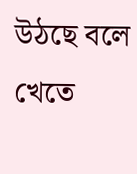উঠছে বলে খেতে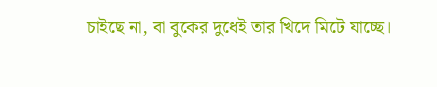চাইছে না, বা বুকের দুধেই তার খিদে মিটে যাচ্ছে।